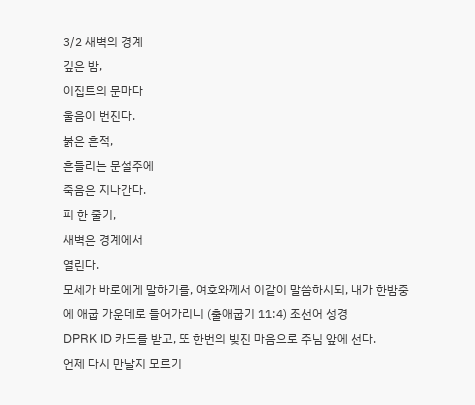3/2 새벽의 경계
깊은 밤,
이집트의 문마다
울음이 번진다.
붉은 흔적,
흔들리는 문설주에
죽음은 지나간다.
피 한 줄기,
새벽은 경계에서
열린다.
모세가 바로에게 말하기를, 여호와께서 이같이 말씀하시되, 내가 한밤중에 애굽 가운데로 들어가리니 (출애굽기 11:4) 조선어 성경
DPRK ID 카드를 받고, 또 한번의 빚진 마음으로 주님 앞에 선다.
언제 다시 만날지 모르기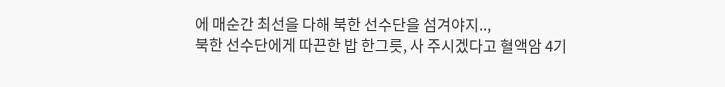에 매순간 최선을 다해 북한 선수단을 섬겨야지..,
북한 선수단에게 따끈한 밥 한그릇, 사 주시겠다고 혈액암 4기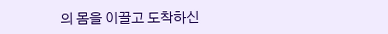의 몸을 이끌고 도착하신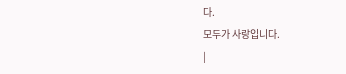다.
모두가 사랑입니다.
|